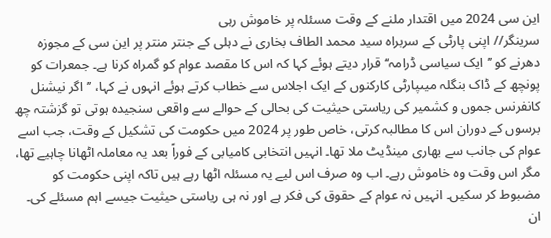این سی 2024 میں اقتدار ملنے کے وقت مسئلہ پر خاموش رہی
سرینگر// اپنی پارٹی کے سربراہ سید محمد الطاف بخاری نے دہلی کے جنتر منتر پر این سی کے مجوزہ دھرنے کو ’’ایک سیاسی ڈرامہ‘‘قرار دیتے ہوئے کہا کہ اس کا مقصد عوام کو گمراہ کرنا ہے۔ جمعرات کو پونچھ کے ڈاک بنگلہ میںپارٹی کارکنوں کے ایک اجلاس سے خطاب کرتے ہوئے انہوں نے کہا، ’’اگر نیشنل کانفرنس جموں و کشمیر کی ریاستی حیثیت کی بحالی کے حوالے سے واقعی سنجیدہ ہوتی تو گزشتہ چھ برسوں کے دوران اس کا مطالبہ کرتی، خاص طور پر 2024 میں حکومت کی تشکیل کے وقت، جب اسے عوام کی جانب سے بھاری مینڈیٹ ملا تھا۔ انہیں انتخابی کامیابی کے فوراً بعد یہ معاملہ اٹھانا چاہیے تھا، مگر اس وقت وہ خاموش رہے۔ اب وہ صرف اس لیے یہ مسئلہ اٹھا رہے ہیں تاکہ اپنی حکومت کو مضبوط کر سکیں۔ انہیں نہ عوام کے حقوق کی فکر ہے اور نہ ہی ریاستی حیثیت جیسے اہم مسئلے کی۔ ان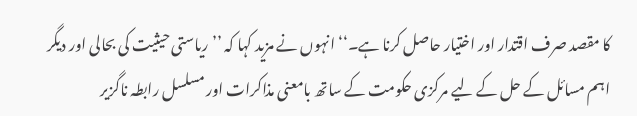کا مقصد صرف اقتدار اور اختیار حاصل کرنا ہے۔‘‘ انہوں نے مزید کہا کہ ’’ریاستی حیثیت کی بحالی اور دیگر اہم مسائل کے حل کے لیے مرکزی حکومت کے ساتھ بامعنی مذاکرات اور مسلسل رابطہ ناگزیر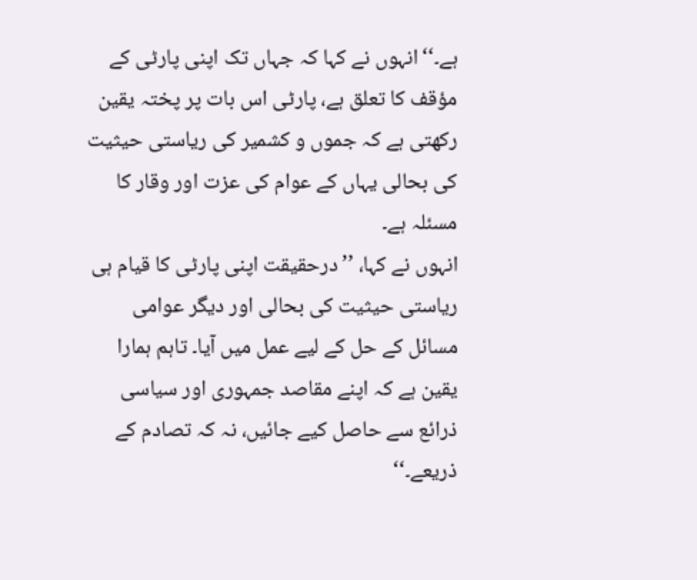ہے۔‘‘انہوں نے کہا کہ جہاں تک اپنی پارٹی کے مؤقف کا تعلق ہے، پارٹی اس بات پر پختہ یقین رکھتی ہے کہ جموں و کشمیر کی ریاستی حیثیت کی بحالی یہاں کے عوام کی عزت اور وقار کا مسئلہ ہے۔
انہوں نے کہا، ’’درحقیقت اپنی پارٹی کا قیام ہی ریاستی حیثیت کی بحالی اور دیگر عوامی مسائل کے حل کے لیے عمل میں آیا۔ تاہم ہمارا یقین ہے کہ اپنے مقاصد جمہوری اور سیاسی ذرائع سے حاصل کیے جائیں، نہ کہ تصادم کے ذریعے۔‘‘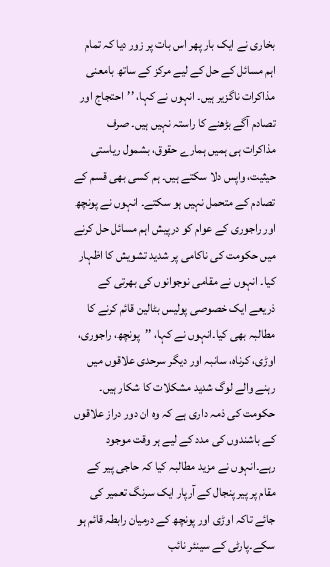بخاری نے ایک بار پھر اس بات پر زور دیا کہ تمام اہم مسائل کے حل کے لیے مرکز کے ساتھ بامعنی مذاکرات ناگزیر ہیں۔ انہوں نے کہا، ’’احتجاج اور تصادم آگے بڑھنے کا راستہ نہیں ہیں۔ صرف مذاکرات ہی ہمیں ہمارے حقوق، بشمول ریاستی حیثیت، واپس دلا سکتے ہیں۔ ہم کسی بھی قسم کے تصادم کے متحمل نہیں ہو سکتے۔ انہوں نے پونچھ اور راجوری کے عوام کو درپیش اہم مسائل حل کرنے میں حکومت کی ناکامی پر شدید تشویش کا اظہار کیا۔ انہوں نے مقامی نوجوانوں کی بھرتی کے ذریعے ایک خصوصی پولیس بٹالین قائم کرنے کا مطالبہ بھی کیا۔انہوں نے کہا، ’’پونچھ، راجوری، اوڑی، کرناہ، سانبہ اور دیگر سرحدی علاقوں میں رہنے والے لوگ شدید مشکلات کا شکار ہیں۔ حکومت کی ذمہ داری ہے کہ وہ ان دور دراز علاقوں کے باشندوں کی مدد کے لیے ہر وقت موجود رہے۔انہوں نے مزید مطالبہ کیا کہ حاجی پیر کے مقام پر پیر پنجال کے آرپار ایک سرنگ تعمیر کی جائے تاکہ اوڑی اور پونچھ کے درمیان رابطہ قائم ہو سکے۔پارٹی کے سینئر نائب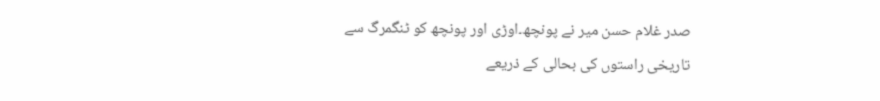صدر غلام حسن میر نے پونچھ۔اوڑی اور پونچھ کو ٹنگمرگ سے تاریخی راستوں کی بحالی کے ذریعے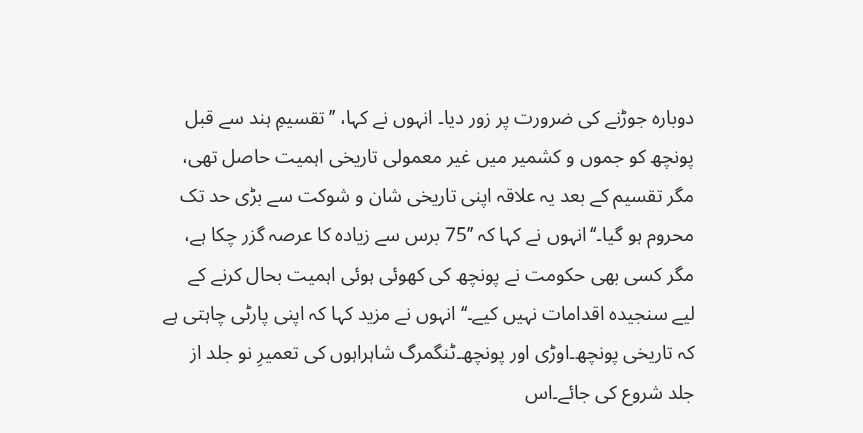دوبارہ جوڑنے کی ضرورت پر زور دیا۔ انہوں نے کہا، ’’تقسیمِ ہند سے قبل پونچھ کو جموں و کشمیر میں غیر معمولی تاریخی اہمیت حاصل تھی، مگر تقسیم کے بعد یہ علاقہ اپنی تاریخی شان و شوکت سے بڑی حد تک محروم ہو گیا۔‘‘انہوں نے کہا کہ ’’75 برس سے زیادہ کا عرصہ گزر چکا ہے، مگر کسی بھی حکومت نے پونچھ کی کھوئی ہوئی اہمیت بحال کرنے کے لیے سنجیدہ اقدامات نہیں کیے۔‘‘ انہوں نے مزید کہا کہ اپنی پارٹی چاہتی ہے کہ تاریخی پونچھ۔اوڑی اور پونچھ۔ٹنگمرگ شاہراہوں کی تعمیرِ نو جلد از جلد شروع کی جائے۔اس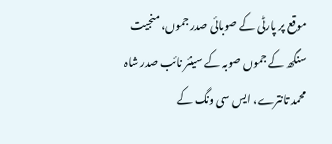موقع پر پارٹی کے صوبائی صدر جموں، منجیت سنگھ کے جموں صوبہ کے سینئر نائب صدر شاہ محمد تانترے، ایس سی ونگ کے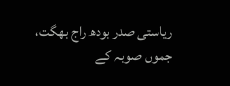ریاستی صدر بودھ راج بھگت، جموں صوبہ کے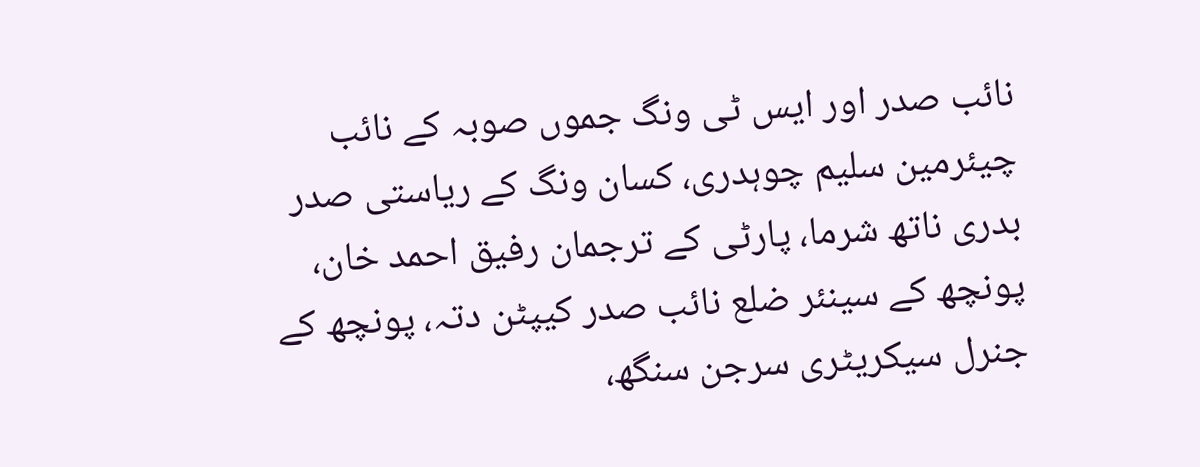نائب صدر اور ایس ٹی ونگ جموں صوبہ کے نائب چیئرمین سلیم چوہدری، کسان ونگ کے ریاستی صدر بدری ناتھ شرما، پارٹی کے ترجمان رفیق احمد خان، پونچھ کے سینئر ضلع نائب صدر کیپٹن دتہ، پونچھ کے جنرل سیکریٹری سرجن سنگھ،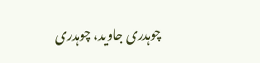چوہدری جاوید، چوہدری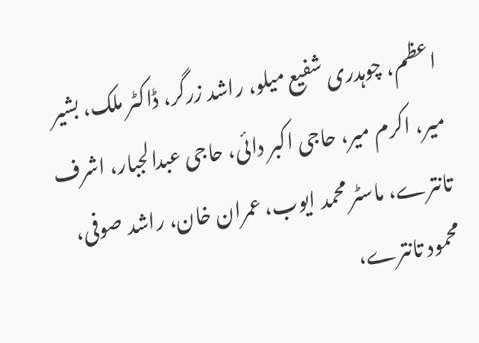اعظم، چوہدری شفیع میلو، راشد زرگر، ڈاکٹر ملک، بشیر میر، اکرم میر، حاجی اکبر دائی، حاجی عبدالجبار، اشرف تانترے، ماسٹر محمد ایوب، عمران خان، راشد صوفی، محمود تانترے،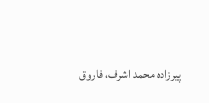پیرزادہ محمد اشرف، فاروق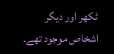ٹکھر اور دیگر اشخاص موجود تھے۔